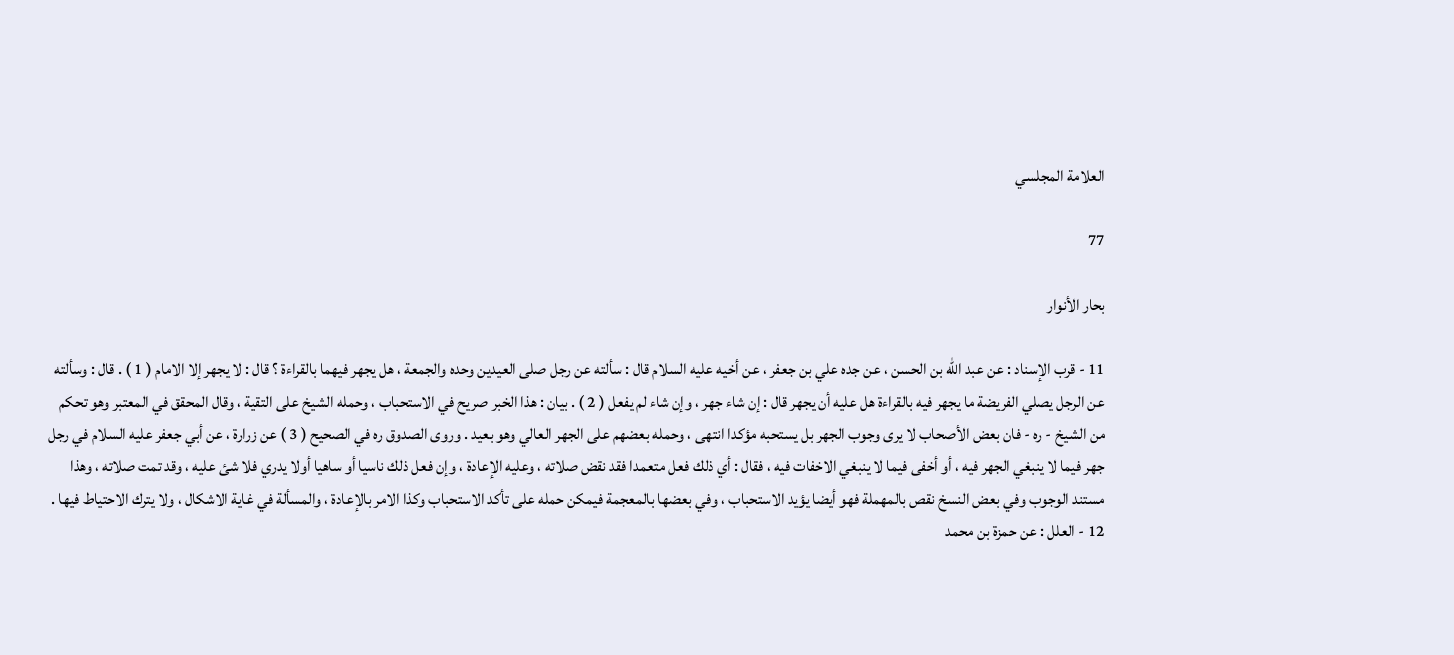العلامة المجلسي

77

بحار الأنوار

11 - قرب الإسناد : عن عبد الله بن الحسن ، عن جده علي بن جعفر ، عن أخيه عليه السلام قال : سألته عن رجل صلى العيدين وحده والجمعة ، هل يجهر فيهما بالقراءة ؟ قال : لا يجهر إلا الامام ( 1 ) . قال : وسألته عن الرجل يصلي الفريضة ما يجهر فيه بالقراءة هل عليه أن يجهر قال : إن شاء جهر ، وإن شاء لم يفعل ( 2 ) . بيان : هذا الخبر صريح في الاستحباب ، وحمله الشيخ على التقية ، وقال المحقق في المعتبر وهو تحكم من الشيخ - ره - فان بعض الأصحاب لا يرى وجوب الجهر بل يستحبه مؤكدا انتهى ، وحمله بعضهم على الجهر العالي وهو بعيد . وروى الصدوق ره في الصحيح ( 3 ) عن زرارة ، عن أبي جعفر عليه السلام في رجل جهر فيما لا ينبغي الجهر فيه ، أو أخفى فيما لا ينبغي الاخفات فيه ، فقال : أي ذلك فعل متعمدا فقد نقض صلاته ، وعليه الإعادة ، وإن فعل ذلك ناسيا أو ساهيا أولا يدري فلا شئ عليه ، وقد تمت صلاته ، وهذا مستند الوجوب وفي بعض النسخ نقص بالمهملة فهو أيضا يؤيد الاستحباب ، وفي بعضها بالمعجمة فيمكن حمله على تأكد الاستحباب وكذا الامر بالإعادة ، والمسألة في غاية الاشكال ، ولا يترك الاحتياط فيها . 12 - العلل : عن حمزة بن محمد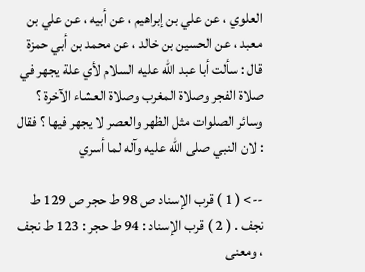العلوي ، عن علي بن إبراهيم ، عن أبيه ، عن علي بن معبد ، عن الحسين بن خالد ، عن محمد بن أبي حمزة قال : سألت أبا عبد الله عليه السلام لأي علة يجهر في صلاة الفجر وصلاة المغرب وصلاة العشاء الآخرة ؟ وسائر الصلوات مثل الظهر والعصر لا يجهر فيها ؟ فقال : لان النبي صلى الله عليه وآله لما أسري

--> ( 1 ) قرب الإسناد ص 98 ط حجر ص 129 ط نجف . ( 2 ) قرب الإسناد : 94 ط حجر : 123 ط نجف ، ومعنى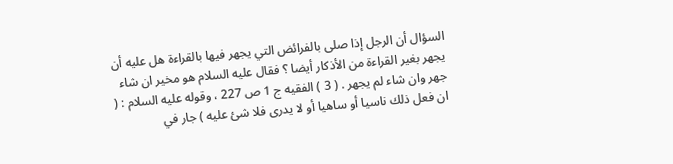السؤال أن الرجل إذا صلى بالفرائض التي يجهر فيها بالقراءة هل عليه أن يجهر بغير القراءة من الأذكار أيضا ؟ فقال عليه السلام هو مخير ان شاء جهر وان شاء لم يجهر . ( 3 ) الفقيه ج 1 ص 227 ، وقوله عليه السلام : ( ان فعل ذلك ناسيا أو ساهيا أو لا يدرى فلا شئ عليه ) جار في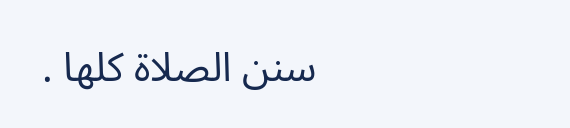سنن الصلاة كلها .